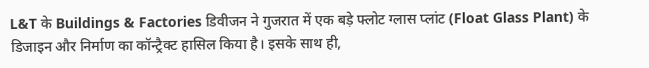L&T के Buildings & Factories डिवीजन ने गुजरात में एक बड़े फ्लोट ग्लास प्लांट (Float Glass Plant) के डिजाइन और निर्माण का कॉन्ट्रैक्ट हासिल किया है। इसके साथ ही,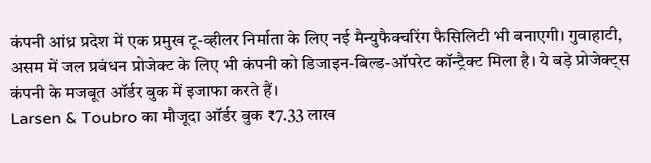कंपनी आंध्र प्रदेश में एक प्रमुख टू-व्हीलर निर्माता के लिए नई मैन्युफैक्चरिंग फैसिलिटी भी बनाएगी। गुवाहाटी, असम में जल प्रबंधन प्रोजेक्ट के लिए भी कंपनी को डिजाइन-बिल्ड-ऑपरेट कॉन्ट्रैक्ट मिला है। ये बड़े प्रोजेक्ट्स कंपनी के मजबूत ऑर्डर बुक में इजाफा करते हैं।
Larsen & Toubro का मौजूदा ऑर्डर बुक ₹7.33 लाख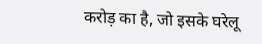करोड़ का है, जो इसके घरेलू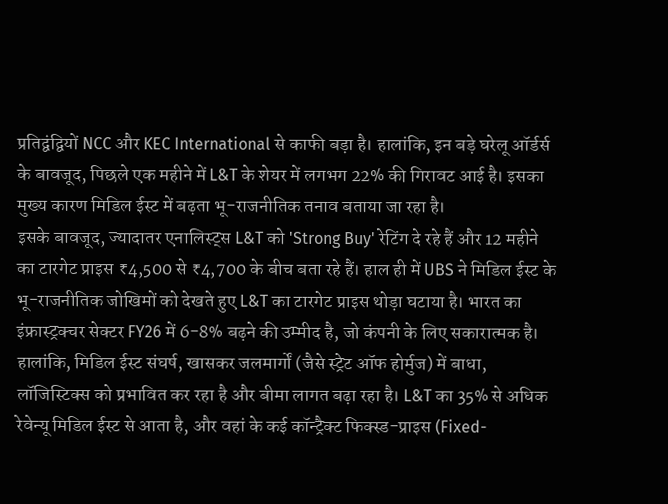प्रतिद्वंद्वियों NCC और KEC International से काफी बड़ा है। हालांकि, इन बड़े घरेलू ऑर्डर्स के बावजूद, पिछले एक महीने में L&T के शेयर में लगभग 22% की गिरावट आई है। इसका मुख्य कारण मिडिल ईस्ट में बढ़ता भू-राजनीतिक तनाव बताया जा रहा है।
इसके बावजूद, ज्यादातर एनालिस्ट्स L&T को 'Strong Buy' रेटिंग दे रहे हैं और 12 महीने का टारगेट प्राइस ₹4,500 से ₹4,700 के बीच बता रहे हैं। हाल ही में UBS ने मिडिल ईस्ट के भू-राजनीतिक जोखिमों को देखते हुए L&T का टारगेट प्राइस थोड़ा घटाया है। भारत का इंफ्रास्ट्रक्चर सेक्टर FY26 में 6-8% बढ़ने की उम्मीद है, जो कंपनी के लिए सकारात्मक है।
हालांकि, मिडिल ईस्ट संघर्ष, खासकर जलमार्गों (जैसे स्ट्रेट ऑफ होर्मुज) में बाधा, लॉजिस्टिक्स को प्रभावित कर रहा है और बीमा लागत बढ़ा रहा है। L&T का 35% से अधिक रेवेन्यू मिडिल ईस्ट से आता है, और वहां के कई कॉन्ट्रैक्ट फिक्स्ड-प्राइस (Fixed-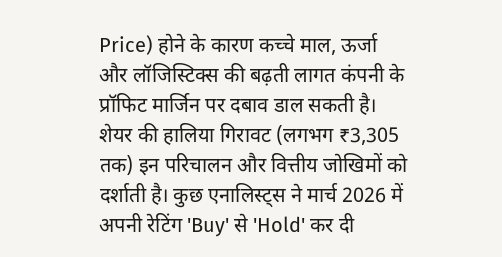Price) होने के कारण कच्चे माल, ऊर्जा और लॉजिस्टिक्स की बढ़ती लागत कंपनी के प्रॉफिट मार्जिन पर दबाव डाल सकती है। शेयर की हालिया गिरावट (लगभग ₹3,305 तक) इन परिचालन और वित्तीय जोखिमों को दर्शाती है। कुछ एनालिस्ट्स ने मार्च 2026 में अपनी रेटिंग 'Buy' से 'Hold' कर दी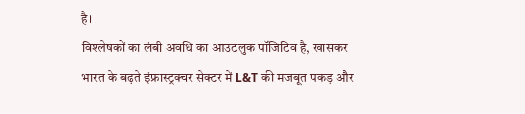है।
विश्लेषकों का लंबी अवधि का आउटलुक पॉजिटिव है, खासकर भारत के बढ़ते इंफ्रास्ट्रक्चर सेक्टर में L&T की मजबूत पकड़ और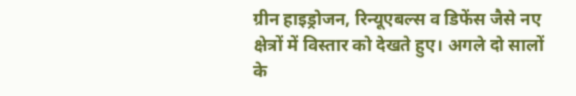ग्रीन हाइड्रोजन, रिन्यूएबल्स व डिफेंस जैसे नए क्षेत्रों में विस्तार को देखते हुए। अगले दो सालों के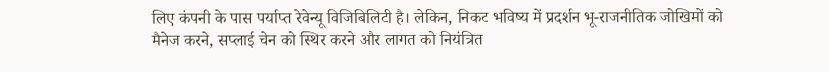लिए कंपनी के पास पर्याप्त रेवेन्यू विजिबिलिटी है। लेकिन, निकट भविष्य में प्रदर्शन भू-राजनीतिक जोखिमों को मैनेज करने, सप्लाई चेन को स्थिर करने और लागत को नियंत्रित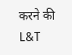करने की L&T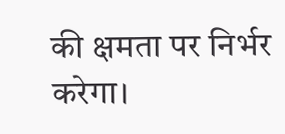की क्षमता पर निर्भर करेगा।